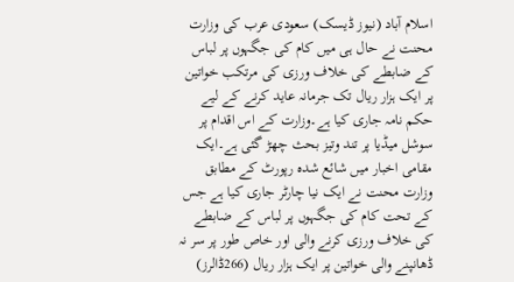اسلام آباد (نیوز ڈیسک) سعودی عرب کی وزارت محنت نے حال ہی میں کام کی جگہوں پر لباس کے ضابطے کی خلاف ورزی کی مرتکب خواتین پر ایک ہزار ریال تک جرمانہ عاید کرنے کے لیے حکم نامہ جاری کیا ہے۔وزارت کے اس اقدام پر سوشل میڈیا پر تند وتیز بحث چھڑ گئی ہے۔ایک مقامی اخبار میں شائع شدہ رپورٹ کے مطابق وزارت محنت نے ایک نیا چارٹر جاری کیا ہے جس کے تحت کام کی جگہوں پر لباس کے ضابطے کی خلاف ورزی کرنے والی اور خاص طور پر سر نہ ڈھانپنے والی خواتین پر ایک ہزار ریال (266ڈالرز)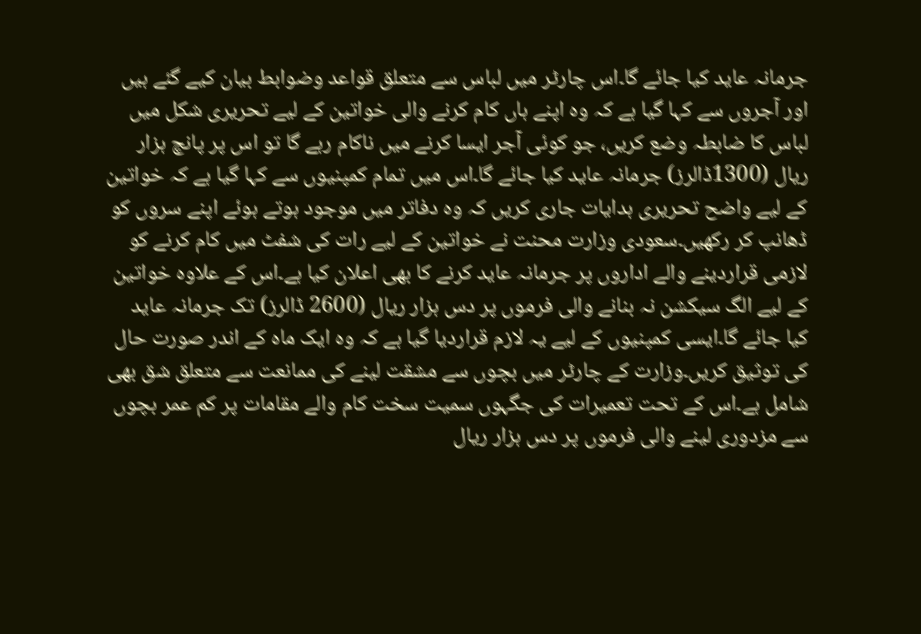جرمانہ عاید کیا جائے گا۔اس چارٹر میں لباس سے متعلق قواعد وضوابط بیان کیے گئے ہیں اور آجروں سے کہا گیا ہے کہ وہ اپنے ہاں کام کرنے والی خواتین کے لیے تحریری شکل میں لباس کا ضابطہ وضع کریں، جو کوئی آجر ایسا کرنے میں ناکام رہے گا تو اس پر پانچ ہزار ریال (1300ڈالرز) جرمانہ عاید کیا جائے گا۔اس میں تمام کمپنیوں سے کہا گیا ہے کہ خواتین کے لیے واضح تحریری ہدایات جاری کریں کہ وہ دفاتر میں موجود ہوتے ہوئے اپنے سروں کو ڈھانپ کر رکھیں۔سعودی وزارت محنت نے خواتین کے لیے رات کی شفٹ میں کام کرنے کو لازمی قراردینے والے اداروں پر جرمانہ عاید کرنے کا بھی اعلان کیا ہے۔اس کے علاوہ خواتین کے لیے الگ سیکشن نہ بنانے والی فرموں پر دس ہزار ریال (2600 ڈالرز) تک جرمانہ عاید کیا جائے گا۔ایسی کمپنیوں کے لیے یہ لازم قراردیا گیا ہے کہ وہ ایک ماہ کے اندر صورت حال کی توثیق کریں۔وزارت کے چارٹر میں بچوں سے مشقت لینے کی ممانعت سے متعلق شق بھی شامل ہے۔اس کے تحت تعمیرات کی جگہوں سمیت سخت کام والے مقامات پر کم عمر بچوں سے مزدوری لینے والی فرموں پر دس ہزار ریال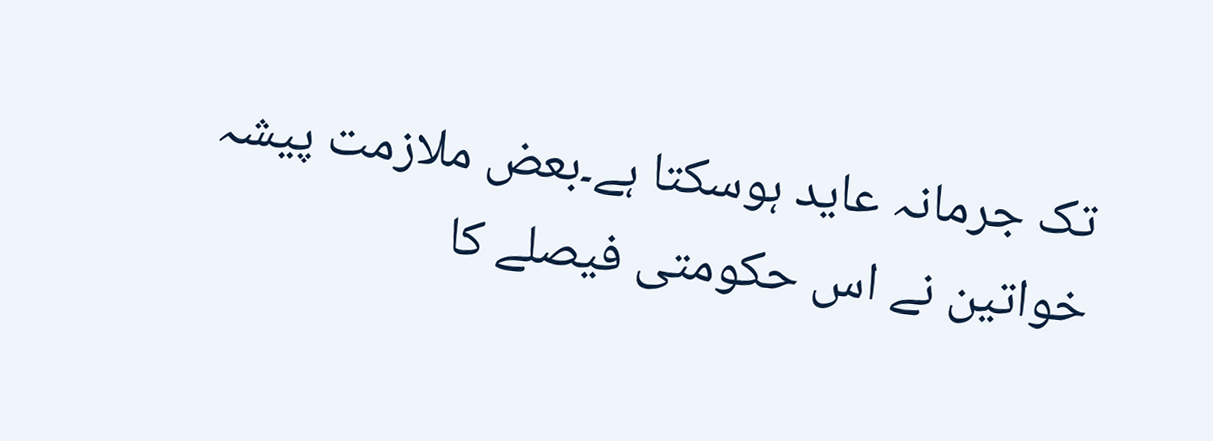تک جرمانہ عاید ہوسکتا ہے۔بعض ملازمت پیشہ خواتین نے اس حکومتی فیصلے کا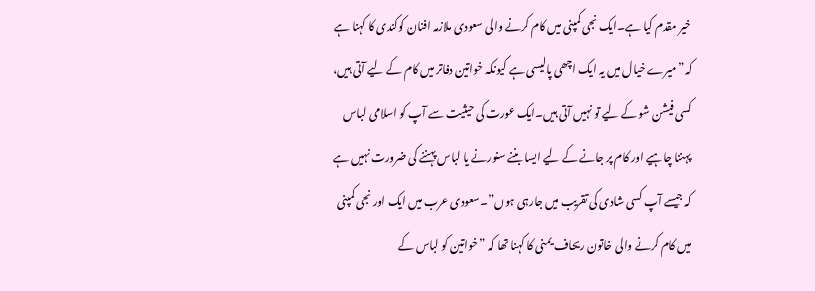خیر مقدم کیا ہے۔ایک نجی کمپنی میں کام کرنے والی سعودی ملازمہ افنان کوکندی کا کہنا ہے کہ”میرے خیال میں یہ ایک اچھی پالیسی ہے کیونکہ خواتین دفاتر میں کام کے لیے آتی ہیں، کسی فیشن شو کے لیے تو نہیں آتی ہیں۔ایک عورت کی حیثیت سے آپ کو اسلامی لباس پہننا چاہیے اور کام پر جانے کے لیے ایسا بننے سنورنے یا لباس پہننے کی ضرورت نہیں ہے کہ جیسے آپ کسی شادی کی تقریب میں جارہی ہوں”۔سعودی عرب میں ایک اور نجی کمپنی میں کام کرنے والی خاتون ریحاف یمنی کا کہنا تھا کہ ”خواتین کو لباس کے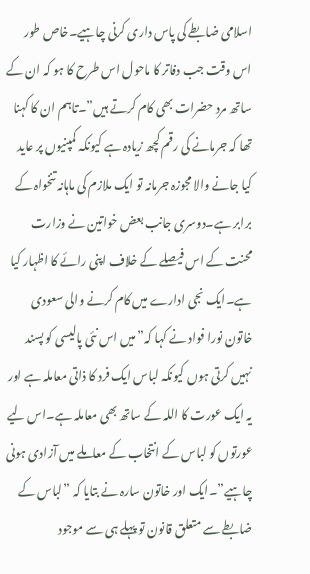اسلامی ضابطے کی پاس داری کرنی چاہیے۔خاص طور اس وقت جب دفاتر کا ماحول اس طرح کا ہو کہ ان کے ساتھ مرد حضرات بھی کام کرتے ہیں”۔تاہم ان کا کہنا تھا کہ جرمانے کی رقم کچھ زیادہ ہے کیونکہ کمپنیوں پر عاید کیا جانے والا مجوزہ جرمانہ تو ایک ملازم کی ماہانہ تنخواہ کے برابر ہے۔دوسری جانب بعض خواتین نے وزارت محنت کے اس فیصلے کے خلاف اپنی رائے کا اظہار کیا ہے۔ایک نجی ادارے میں کام کرنے والی سعودی خاتون نورا فواد نے کہا کہ”میں اس نئی پالیسی کو پسند نہیں کرتی ہوں کیونکہ لباس ایک فرد کا ذاتی معاملہ ہے اور یہ ایک عورت کا اللہ کے ساتھ بھی معاملہ ہے۔اس لیے عورتوں کو لباس کے انتخاب کے معاملے میں آزادی ہونی چاہیے”۔ایک اور خاتون سارہ نے بتایا کہ ”لباس کے ضابطے سے متعلق قانون تو پہلے ہی سے موجود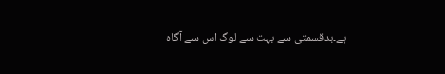ہے۔بدقسمتی سے بہت سے لوگ اس سے آگاہ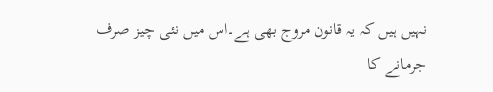نہیں ہیں کہ یہ قانون مروج بھی ہے۔اس میں نئی چیز صرف جرمانے کا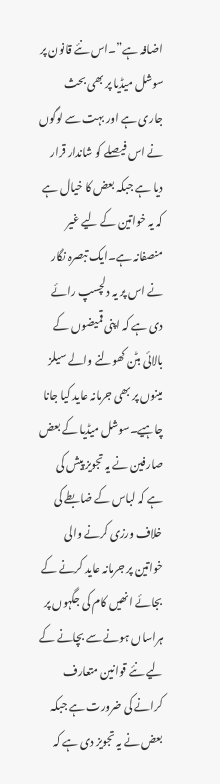اضافہ ہے”۔اس نئے قانون پر سوشل میڈیا پر بھی بحث جاری ہے اور بہت سے لوگوں نے اس فیصلے کو شاندار قرار دیا ہے جبکہ بعض کا خیال ہے کہ یہ خواتین کے لیے غیر منصفانہ ہے۔ایک تبصرہ نگار نے اس پر یہ دلچسپ رائے دی ہے کہ اپنی قمیضوں کے بالائی بٹن کھولنے والے سیلز مینوں پر بھی جرمانہ عاید کیا جانا چاہیے۔سوشل میڈیا کے بعض صارفین نے یہ تجویز پیش کی ہے کہ لباس کے ضابطے کی خلاف ورزی کرنے والی خواتین پر جرمانہ عاید کرنے کے بجائے انھیں کام کی جگہوں پر ہراساں ہونے سے بچانے کے لیے نئے قوانین متعارف کرانے کی ضرورت ہے جبکہ بعض نے یہ تجویز دی ہے کہ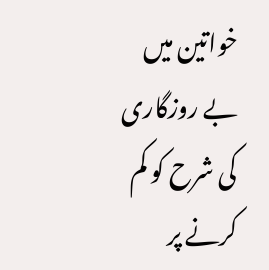خواتین میں بے روزگاری کی شرح کو کم کرنے پر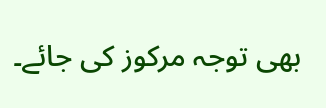بھی توجہ مرکوز کی جائے۔